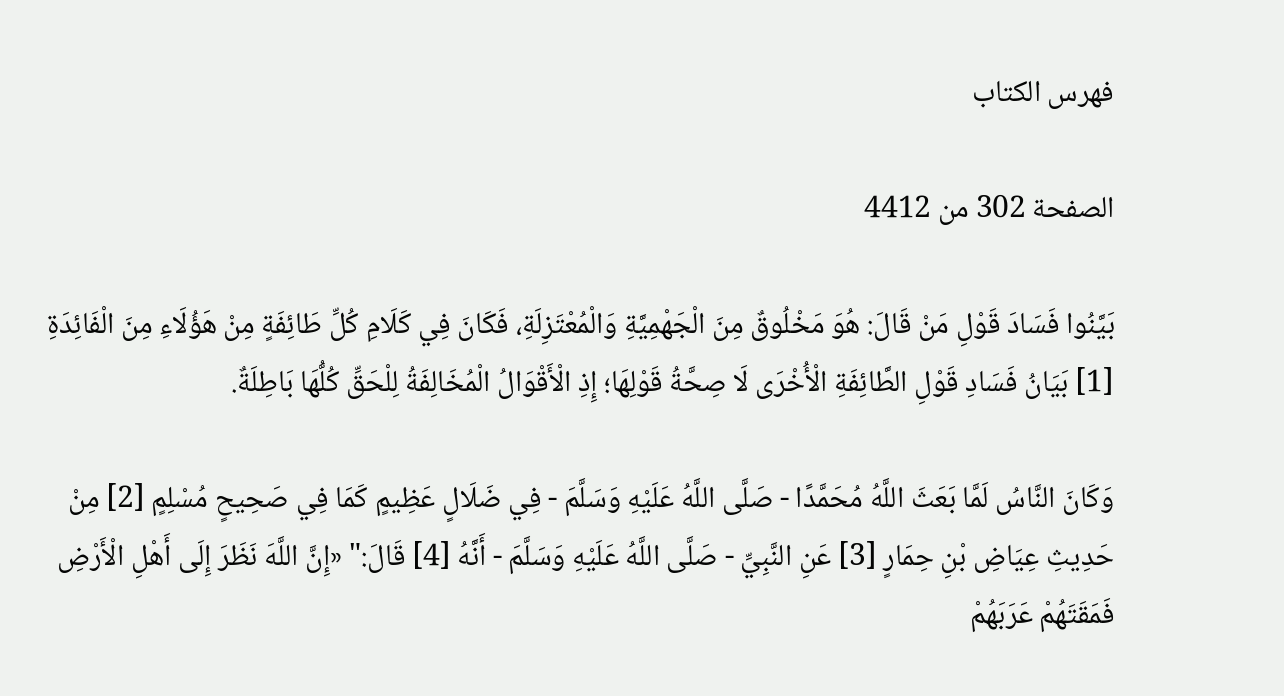فهرس الكتاب

الصفحة 302 من 4412

بَيَّنُوا فَسَادَ قَوْلِ مَنْ قَالَ: هُوَ مَخْلُوقٌ مِنَ الْجَهْمِيَّةِ وَالْمُعْتَزِلَةِ، فَكَانَ فِي كَلَامِ كُلِّ طَائِفَةٍ مِنْ هَؤُلَاءِ مِنَ الْفَائِدَةِ [1] بَيَانُ فَسَادِ قَوْلِ الطَّائِفَةِ الْأُخْرَى لَا صِحَّةُ قَوْلِهَا؛ إِذِ الْأَقْوَالُ الْمُخَالِفَةُ لِلْحَقِّ كُلُّهَا بَاطِلَةٌ.

وَكَانَ النَّاسُ لَمَّا بَعَثَ اللَّهُ مُحَمَّدًا - صَلَّى اللَّهُ عَلَيْهِ وَسَلَّمَ - فِي ضَلَالٍ عَظِيمٍ كَمَا فِي صَحِيحٍ مُسْلِمٍ [2] مِنْ حَدِيثِ عِيَاضِ بْنِ حِمَارٍ [3] عَنِ النَّبِيِّ - صَلَّى اللَّهُ عَلَيْهِ وَسَلَّمَ - أَنَّهُ [4] قَالَ:" «إِنَّ اللَّهَ نَظَرَ إِلَى أَهْلِ الْأَرْضِ فَمَقَتَهُمْ عَرَبَهُمْ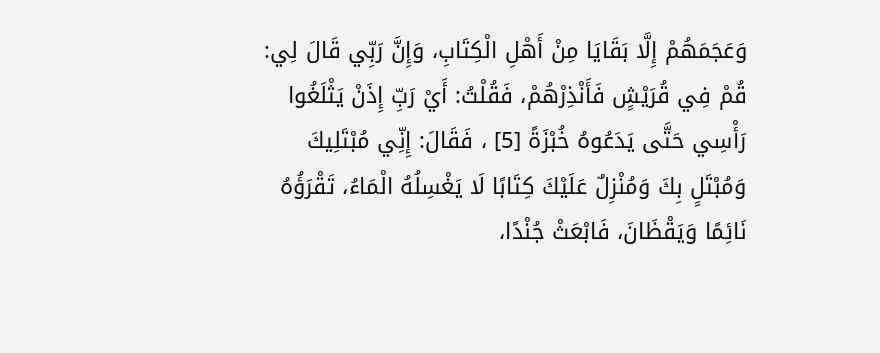وَعَجَمَهُمْ إِلَّا بَقَايَا مِنْ أَهْلِ الْكِتَابِ، وَإِنَّ رَبِّي قَالَ لِي: قُمْ فِي قُرَيْشٍ فَأَنْذِرْهُمْ، فَقُلْتُ: أَيْ رَبِّ إِذَنْ يَثْلَغُوا رَأْسِي حَتَّى يَدَعُوهُ خُبْزَةً [5] ، فَقَالَ: إِنِّي مُبْتَلِيكَ وَمُبْتَلٍ بِكَ وَمُنْزِلٌ عَلَيْكَ كِتَابًا لَا يَغْسِلُهُ الْمَاءُ، تَقْرَؤُهُ نَائِمًا وَيَقْظَانَ، فَابْعَثْ جُنْدًا،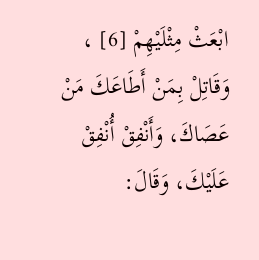ابْعَثْ مِثْلَيْهِمْ [6] ، وَقَاتِلْ بِمَنْ أَطَاعَكَ مَنْ عَصَاكَ، وَأَنْفِقْ أُنْفِقْ عَلَيْكَ، وَقَالَ: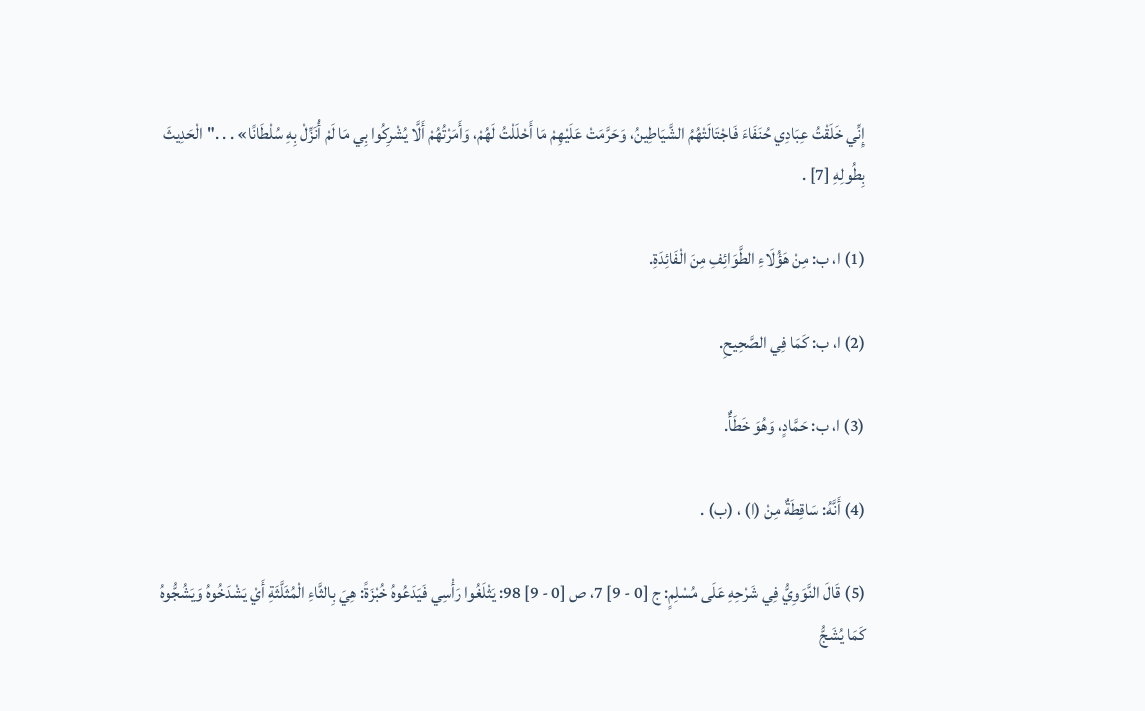إِنِّي خَلَقْتُ عِبَادِي حُنَفَاءَ فَاجْتَالَتْهُمُ الشَّيَاطِينُ، وَحَرَّمَتْ عَلَيْهِمْ مَا أَحْلَلْتُ لَهُمْ، وَأَمَرْتُهُمْ أَلَّا يُشْرِكُوا بِي مَا لَمْ أُنَزِّلْ بِهِ سُلْطَانًا» . . ."الْحَدِيثَ بِطُولِهِ [7] .

(1) ا، ب: مِنْ هَؤُلَاءِ الطَّوَائِفِ مِنَ الْفَائِدَةِ.

(2) ا، ب: كَمَا فِي الصَّحِيحِ.

(3) ا، ب: حَمَّادٍ، وَهُوَ خَطَأٌ.

(4) أَنَّهُ: سَاقِطَةٌ مِنْ (ا) ، (ب) .

(5) قَالَ النَّوَوِيُّ فِي شَرْحِهِ عَلَى مُسْلِمٍ: ج [0 - 9] 7، ص [0 - 9] 98: يَثْلَغُوا رَأْسِي فَيَدَعُوهُ خُبْزَةً: هِيَ بِالثَّاءِ الْمُثَلَّثَةِ أَيْ يَشْدَخُوهُ وَيَشُجُّوهُ كَمَا يُشَجُّ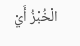الْخُبْزُ أَيْ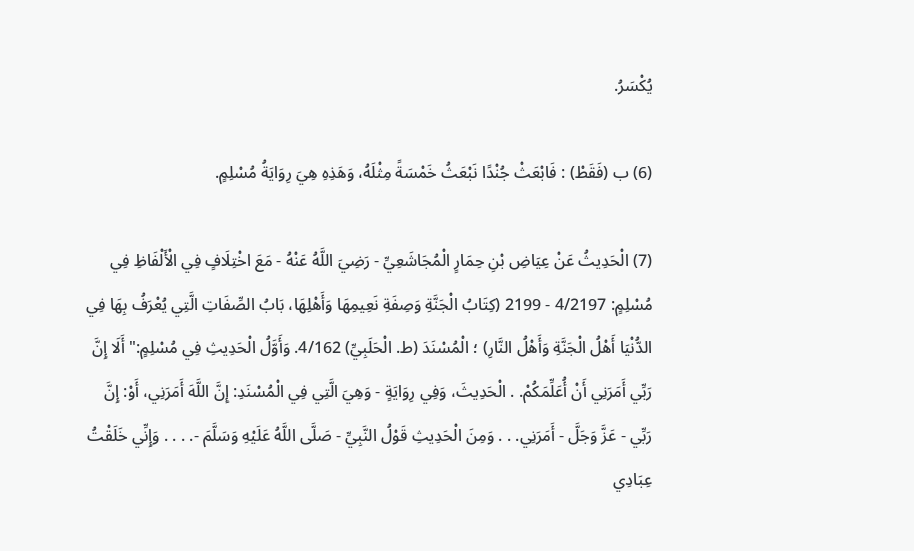يُكْسَرُ.

(6) ب (فَقَطْ) : فَابْعَثْ جُنْدًا نَبْعَثُ خَمْسَةً مِثْلَهُ، وَهَذِهِ هِيَ رِوَايَةُ مُسْلِمٍ.

(7) الْحَدِيثُ عَنْ عِيَاضِ بْنِ حِمَارٍ الْمُجَاشَعِيِّ - رَضِيَ اللَّهُ عَنْهُ - مَعَ اخْتِلَافٍ فِي الْأَلْفَاظِ فِي مُسْلِمٍ: 4/2197 - 2199 (كِتَابُ الْجَنَّةِ وَصِفَةِ نَعِيمِهَا وَأَهْلِهَا، بَابُ الصِّفَاتِ الَّتِي يُعْرَفُ بِهَا فِي الدُّنْيَا أَهْلُ الْجَنَّةِ وَأَهْلُ النَّارِ) ؛ الْمُسْنَدَ (ط. الْحَلَبِيِّ) 4/162. وَأَوَّلُ الْحَدِيثِ فِي مُسْلِمٍ:"أَلَا إِنَّ رَبِّي أَمَرَنِي أَنْ أُعَلِّمَكُمْ. . الْحَدِيثَ، وَفِي رِوَايَةٍ - وَهِيَ الَّتِي فِي الْمُسْنَدِ: إِنَّ اللَّهَ أَمَرَنِي، أَوْ: إِنَّ رَبِّي - عَزَّ وَجَلَّ - أَمَرَنِي. . . وَمِنَ الْحَدِيثِ قَوْلُ النَّبِيِّ - صَلَّى اللَّهُ عَلَيْهِ وَسَلَّمَ -. . . . وَإِنِّي خَلَقْتُ عِبَادِي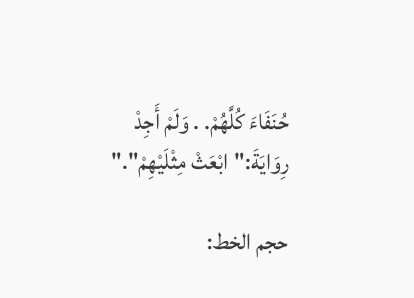حُنَفَاءَ كُلَّهُمْ. . وَلَمْ أَجِدْ رِوَايَةَ:"ابْعَثْ مِثْلَيْهِمْ"."

حجم الخط: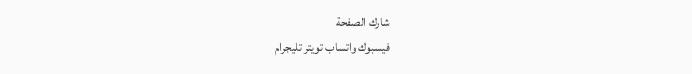شارك الصفحة
فيسبوك واتساب تويتر تليجرام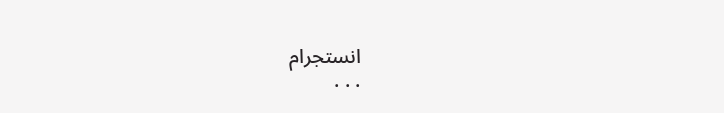انستجرام
. . .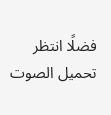فضلًا انتظر تحميل الصوت